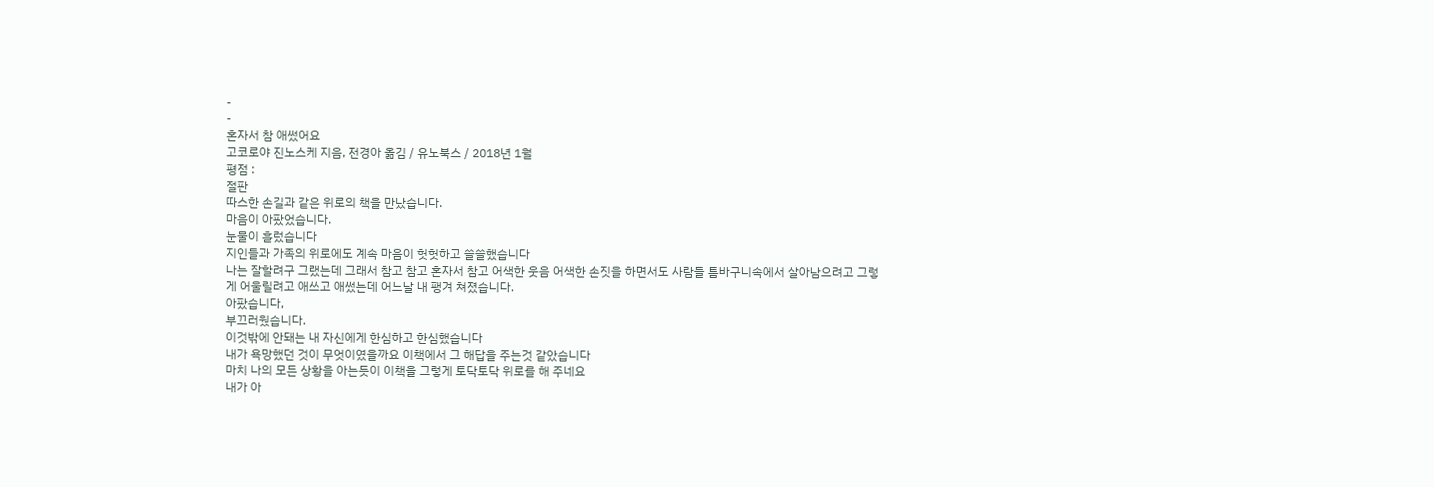-
-
혼자서 참 애썼어요
고코로야 진노스케 지음, 전경아 옮김 / 유노북스 / 2018년 1월
평점 :
절판
따스한 손길과 같은 위로의 책을 만났습니다.
마음이 아팠었습니다.
눈물이 흘렀습니다
지인들과 가족의 위로에도 계속 마음이 헛헛하고 쓸쓸했습니다
나는 잘할려구 그랬는데 그래서 참고 참고 혼자서 참고 어색한 웃음 어색한 손짓을 하면서도 사람들 틈바구니속에서 살아남으려고 그렇게 어울릴려고 애쓰고 애썼는데 어느날 내 팽겨 쳐졌습니다.
아팠습니다,
부끄러웠습니다.
이것밖에 안돼는 내 자신에게 한심하고 한심했습니다
내가 욕망했던 것이 무엇이였을까요 이책에서 그 해답을 주는것 같았습니다
마치 나의 모든 상황을 아는듯이 이책을 그렇게 토닥토닥 위로를 해 주네요
내가 아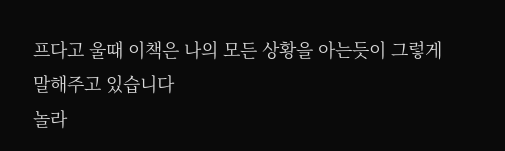프다고 울때 이책은 나의 모든 상황을 아는듯이 그렇게 말해주고 있습니다
놀라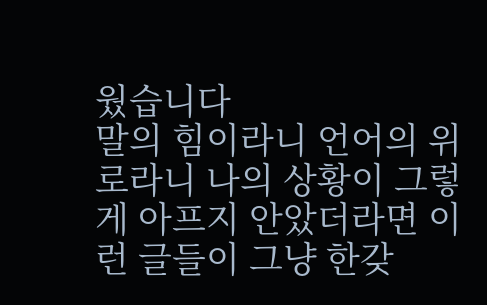웠습니다
말의 힘이라니 언어의 위로라니 나의 상황이 그렇게 아프지 안았더라면 이런 글들이 그냥 한갖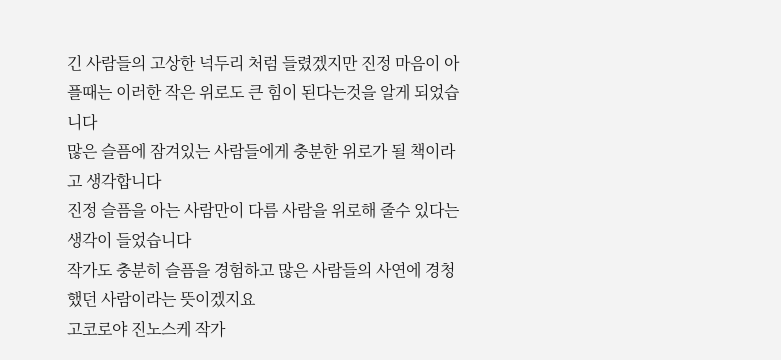긴 사람들의 고상한 넉두리 처럼 들렸겠지만 진정 마음이 아플때는 이러한 작은 위로도 큰 힘이 된다는것을 알게 되었습니다
많은 슬픔에 잠겨있는 사람들에게 충분한 위로가 될 책이라고 생각합니다
진정 슬픔을 아는 사람만이 다름 사람을 위로해 줄수 있다는 생각이 들었습니다
작가도 충분히 슬픔을 경험하고 많은 사람들의 사연에 경청했던 사람이라는 뜻이겠지요
고코로야 진노스케 작가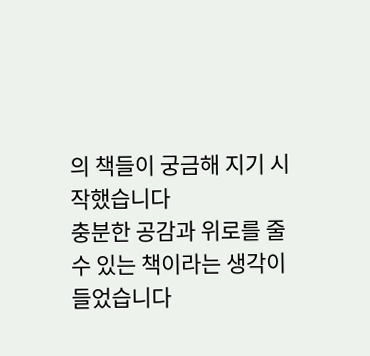의 책들이 궁금해 지기 시작했습니다
충분한 공감과 위로를 줄수 있는 책이라는 생각이 들었습니다